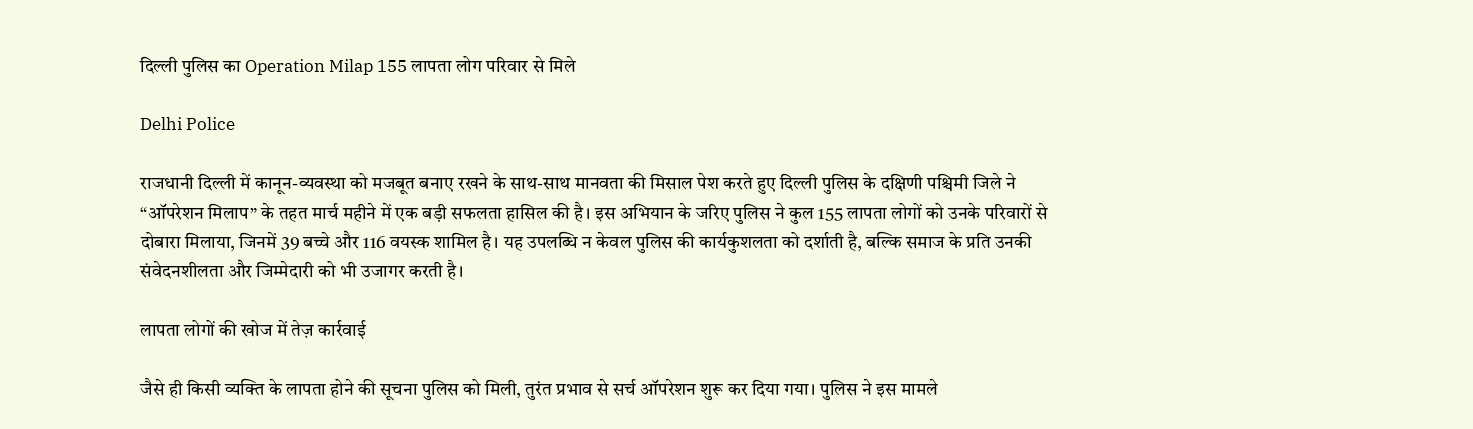दिल्ली पुलिस का Operation Milap 155 लापता लोग परिवार से मिले

Delhi Police

राजधानी दिल्ली में कानून-व्यवस्था को मजबूत बनाए रखने के साथ-साथ मानवता की मिसाल पेश करते हुए दिल्ली पुलिस के दक्षिणी पश्चिमी जिले ने “ऑपरेशन मिलाप” के तहत मार्च महीने में एक बड़ी सफलता हासिल की है। इस अभियान के जरिए पुलिस ने कुल 155 लापता लोगों को उनके परिवारों से दोबारा मिलाया, जिनमें 39 बच्चे और 116 वयस्क शामिल है। यह उपलब्धि न केवल पुलिस की कार्यकुशलता को दर्शाती है, बल्कि समाज के प्रति उनकी संवेदनशीलता और जिम्मेदारी को भी उजागर करती है।

लापता लोगों की खोज में तेज़ कार्रवाई

जैसे ही किसी व्यक्ति के लापता होने की सूचना पुलिस को मिली, तुरंत प्रभाव से सर्च ऑपरेशन शुरू कर दिया गया। पुलिस ने इस मामले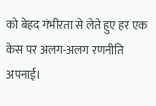को बेहद गंभीरता से लेते हुए हर एक केस पर अलग-अलग रणनीति अपनाई।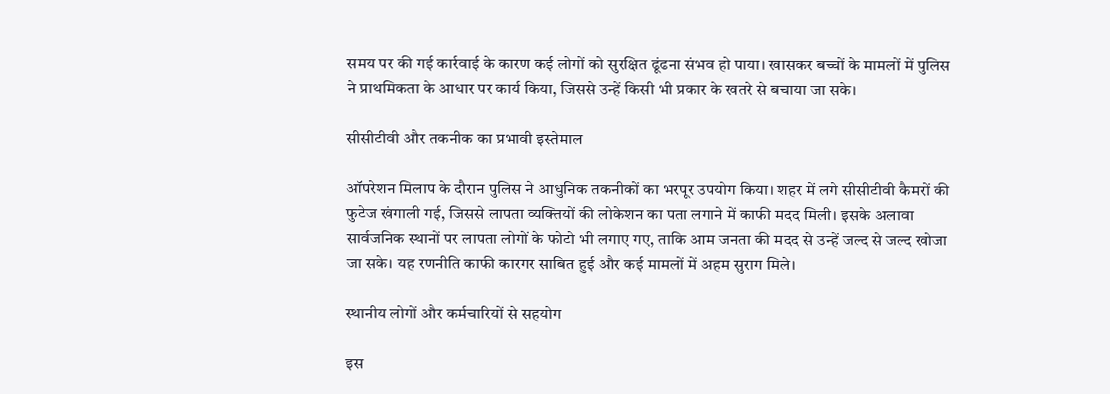समय पर की गई कार्रवाई के कारण कई लोगों को सुरक्षित ढूंढना संभव हो पाया। खासकर बच्चों के मामलों में पुलिस ने प्राथमिकता के आधार पर कार्य किया, जिससे उन्हें किसी भी प्रकार के खतरे से बचाया जा सके।

सीसीटीवी और तकनीक का प्रभावी इस्तेमाल

ऑपरेशन मिलाप के दौरान पुलिस ने आधुनिक तकनीकों का भरपूर उपयोग किया। शहर में लगे सीसीटीवी कैमरों की फुटेज खंगाली गई, जिससे लापता व्यक्तियों की लोकेशन का पता लगाने में काफी मदद मिली। इसके अलावा सार्वजनिक स्थानों पर लापता लोगों के फोटो भी लगाए गए, ताकि आम जनता की मदद से उन्हें जल्द से जल्द खोजा जा सके। यह रणनीति काफी कारगर साबित हुई और कई मामलों में अहम सुराग मिले।

स्थानीय लोगों और कर्मचारियों से सहयोग

इस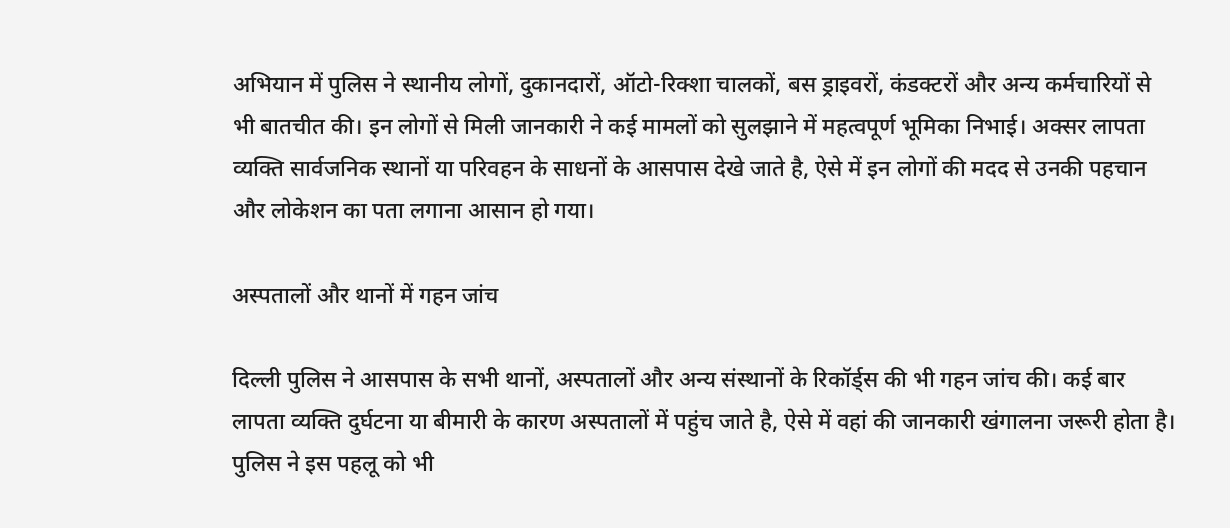अभियान में पुलिस ने स्थानीय लोगों, दुकानदारों, ऑटो-रिक्शा चालकों, बस ड्राइवरों, कंडक्टरों और अन्य कर्मचारियों से भी बातचीत की। इन लोगों से मिली जानकारी ने कई मामलों को सुलझाने में महत्वपूर्ण भूमिका निभाई। अक्सर लापता व्यक्ति सार्वजनिक स्थानों या परिवहन के साधनों के आसपास देखे जाते है, ऐसे में इन लोगों की मदद से उनकी पहचान और लोकेशन का पता लगाना आसान हो गया।

अस्पतालों और थानों में गहन जांच

दिल्ली पुलिस ने आसपास के सभी थानों, अस्पतालों और अन्य संस्थानों के रिकॉर्ड्स की भी गहन जांच की। कई बार लापता व्यक्ति दुर्घटना या बीमारी के कारण अस्पतालों में पहुंच जाते है, ऐसे में वहां की जानकारी खंगालना जरूरी होता है। पुलिस ने इस पहलू को भी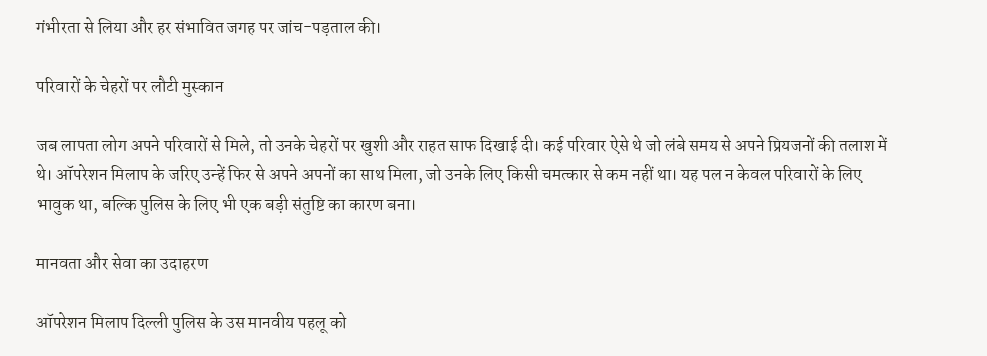गंभीरता से लिया और हर संभावित जगह पर जांच-पड़ताल की।

परिवारों के चेहरों पर लौटी मुस्कान

जब लापता लोग अपने परिवारों से मिले, तो उनके चेहरों पर खुशी और राहत साफ दिखाई दी। कई परिवार ऐसे थे जो लंबे समय से अपने प्रियजनों की तलाश में थे। ऑपरेशन मिलाप के जरिए उन्हें फिर से अपने अपनों का साथ मिला, जो उनके लिए किसी चमत्कार से कम नहीं था। यह पल न केवल परिवारों के लिए भावुक था, बल्कि पुलिस के लिए भी एक बड़ी संतुष्टि का कारण बना।

मानवता और सेवा का उदाहरण

ऑपरेशन मिलाप दिल्ली पुलिस के उस मानवीय पहलू को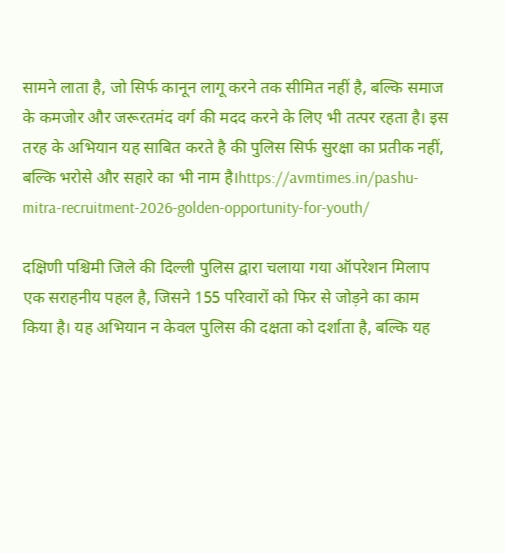सामने लाता है, जो सिर्फ कानून लागू करने तक सीमित नहीं है, बल्कि समाज के कमजोर और जरूरतमंद वर्ग की मदद करने के लिए भी तत्पर रहता है। इस तरह के अभियान यह साबित करते है की पुलिस सिर्फ सुरक्षा का प्रतीक नहीं, बल्कि भरोसे और सहारे का भी नाम है।https://avmtimes.in/pashu-mitra-recruitment-2026-golden-opportunity-for-youth/

दक्षिणी पश्चिमी जिले की दिल्ली पुलिस द्वारा चलाया गया ऑपरेशन मिलाप एक सराहनीय पहल है, जिसने 155 परिवारों को फिर से जोड़ने का काम किया है। यह अभियान न केवल पुलिस की दक्षता को दर्शाता है, बल्कि यह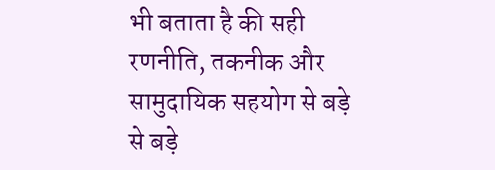भी बताता है की सही रणनीति, तकनीक और सामुदायिक सहयोग से बड़े से बड़े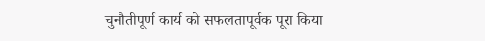चुनौतीपूर्ण कार्य को सफलतापूर्वक पूरा किया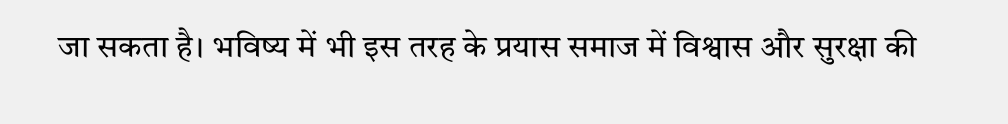जा सकता है। भविष्य में भी इस तरह के प्रयास समाज में विश्वास और सुरक्षा की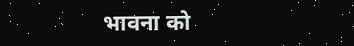भावना को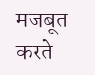मजबूत करते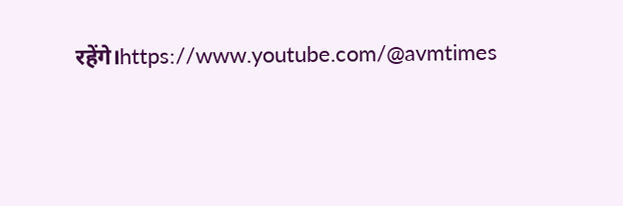रहेंगे।https://www.youtube.com/@avmtimes